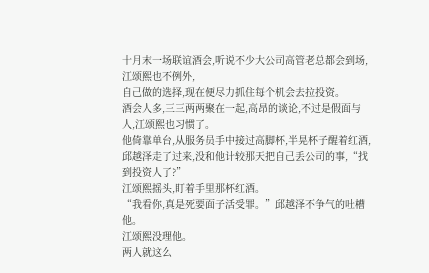十月末一场联谊酒会,听说不少大公司高管老总都会到场,江颂熙也不例外,
自己做的选择,现在便尽力抓住每个机会去拉投资。
酒会人多,三三两两聚在一起,高昂的谈论,不过是假面与人,江颂熙也习惯了。
他倚靠单台,从服务员手中接过高脚杯,半晃杯子醒着红酒,
邱越泽走了过来,没和他计较那天把自己丢公司的事,“找到投资人了?”
江颂熙摇头,盯着手里那杯红酒。
“我看你,真是死要面子活受罪。”邱越泽不争气的吐槽他。
江颂熙没理他。
两人就这么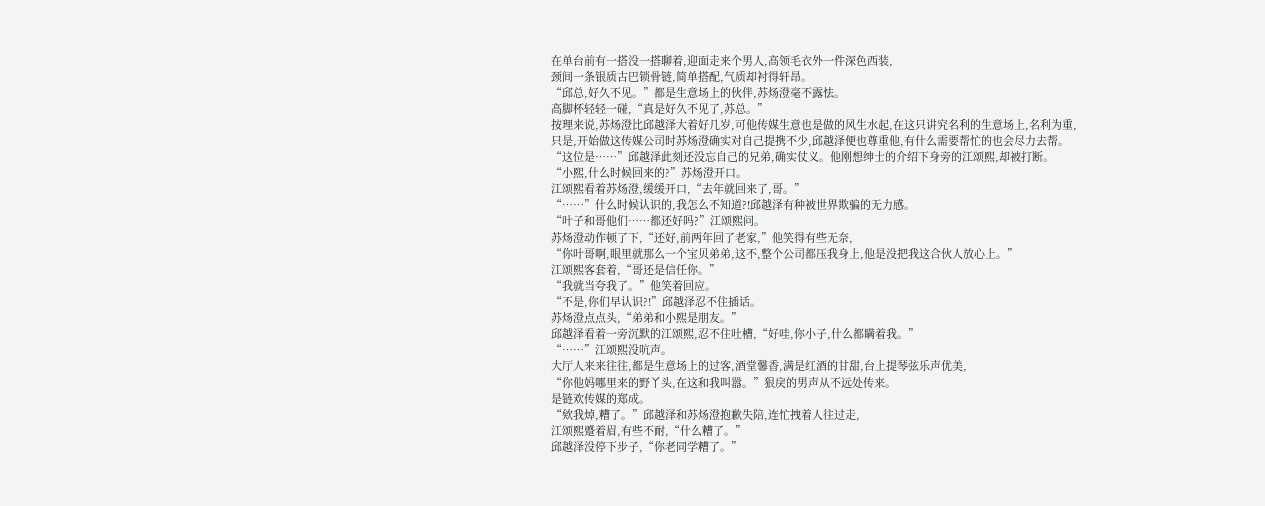在单台前有一搭没一搭聊着,迎面走来个男人,高领毛衣外一件深色西装,
颈间一条银质古巴锁骨链,简单搭配,气质却衬得轩昂。
“邱总,好久不见。”都是生意场上的伙伴,苏炀澄毫不露怯。
高脚杯轻轻一碰,“真是好久不见了,苏总。”
按理来说,苏炀澄比邱越泽大着好几岁,可他传媒生意也是做的风生水起,在这只讲究名利的生意场上,名利为重,
只是,开始做这传媒公司时苏炀澄确实对自己提携不少,邱越泽便也尊重他,有什么需要帮忙的也会尽力去帮。
“这位是……”邱越泽此刻还没忘自己的兄弟,确实仗义。他刚想绅士的介绍下身旁的江颂熙,却被打断。
“小熙,什么时候回来的?”苏炀澄开口。
江颂熙看着苏炀澄,缓缓开口,“去年就回来了,哥。”
“……”什么时候认识的,我怎么不知道?!邱越泽有种被世界欺骗的无力感。
“叶子和哥他们……都还好吗?”江颂熙问。
苏炀澄动作顿了下,“还好,前两年回了老家,”他笑得有些无奈,
“你叶哥啊,眼里就那么一个宝贝弟弟,这不,整个公司都压我身上,他是没把我这合伙人放心上。”
江颂熙客套着,“哥还是信任你。”
“我就当夸我了。”他笑着回应。
“不是,你们早认识?!”邱越泽忍不住插话。
苏炀澄点点头,“弟弟和小熙是朋友。”
邱越泽看着一旁沉默的江颂熙,忍不住吐槽,“好哇,你小子,什么都瞒着我。”
“……”江颂熙没吭声。
大厅人来来往往,都是生意场上的过客,酒堂馨香,满是红酒的甘甜,台上提琴弦乐声优美,
“你他妈哪里来的野丫头,在这和我叫嚣。”狠戾的男声从不远处传来。
是链欢传媒的郑成。
“欸我焯,糟了。”邱越泽和苏炀澄抱歉失陪,连忙拽着人往过走,
江颂熙蹙着眉,有些不耐,“什么糟了。”
邱越泽没停下步子,“你老同学糟了。”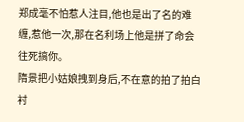郑成毫不怕惹人注目,他也是出了名的难缠,惹他一次,那在名利场上他是拼了命会往死搞你。
隋景把小姑娘拽到身后,不在意的拍了拍白衬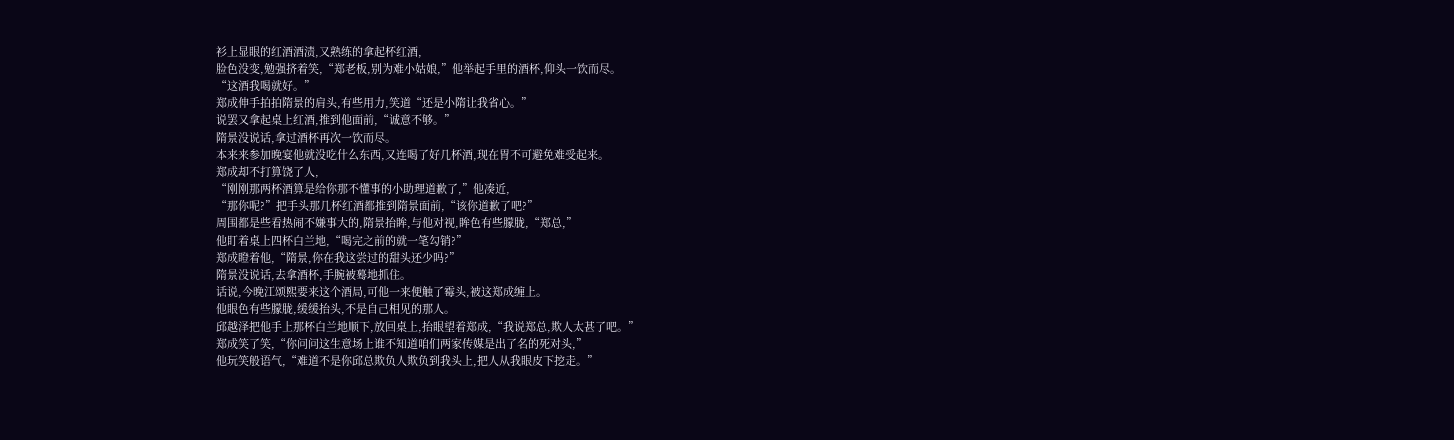衫上显眼的红酒酒渍,又熟练的拿起杯红酒,
脸色没变,勉强挤着笑,“郑老板,别为难小姑娘,”他举起手里的酒杯,仰头一饮而尽。
“这酒我喝就好。”
郑成伸手拍拍隋景的肩头,有些用力,笑道“还是小隋让我省心。”
说罢又拿起桌上红酒,推到他面前,“诚意不够。”
隋景没说话,拿过酒杯再次一饮而尽。
本来来参加晚宴他就没吃什么东西,又连喝了好几杯酒,现在胃不可避免难受起来。
郑成却不打算饶了人,
“刚刚那两杯酒算是给你那不懂事的小助理道歉了,”他凑近,
“那你呢?”把手头那几杯红酒都推到隋景面前,“该你道歉了吧?”
周围都是些看热闹不嫌事大的,隋景抬眸,与他对视,眸色有些朦胧,“郑总,”
他盯着桌上四杯白兰地,“喝完之前的就一笔勾销?”
郑成瞪着他,“隋景,你在我这尝过的甜头还少吗?”
隋景没说话,去拿酒杯,手腕被蓦地抓住。
话说,今晚江颂熙要来这个酒局,可他一来便触了霉头,被这郑成缠上。
他眼色有些朦胧,缓缓抬头,不是自己相见的那人。
邱越泽把他手上那杯白兰地顺下,放回桌上,抬眼望着郑成,“我说郑总,欺人太甚了吧。”
郑成笑了笑,“你问问这生意场上谁不知道咱们两家传媒是出了名的死对头,”
他玩笑般语气,“难道不是你邱总欺负人欺负到我头上,把人从我眼皮下挖走。”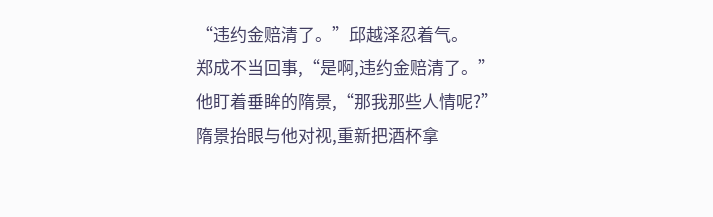“违约金赔清了。”邱越泽忍着气。
郑成不当回事,“是啊,违约金赔清了。”
他盯着垂眸的隋景,“那我那些人情呢?”
隋景抬眼与他对视,重新把酒杯拿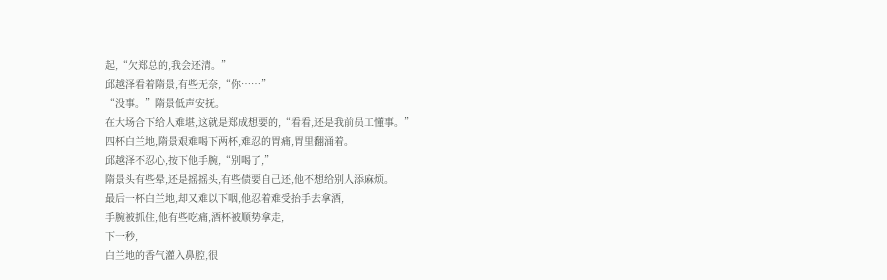起,“欠郑总的,我会还清。”
邱越泽看着隋景,有些无奈,“你……”
“没事。”隋景低声安抚。
在大场合下给人难堪,这就是郑成想要的,“看看,还是我前员工懂事。”
四杯白兰地,隋景艰难喝下两杯,难忍的胃痛,胃里翻涌着。
邱越泽不忍心,按下他手腕,“别喝了,”
隋景头有些晕,还是摇摇头,有些债要自己还,他不想给别人添麻烦。
最后一杯白兰地,却又难以下咽,他忍着难受抬手去拿酒,
手腕被抓住,他有些吃痛,酒杯被顺势拿走,
下一秒,
白兰地的香气灌入鼻腔,很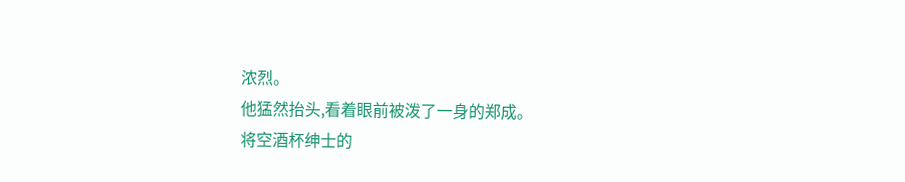浓烈。
他猛然抬头,看着眼前被泼了一身的郑成。
将空酒杯绅士的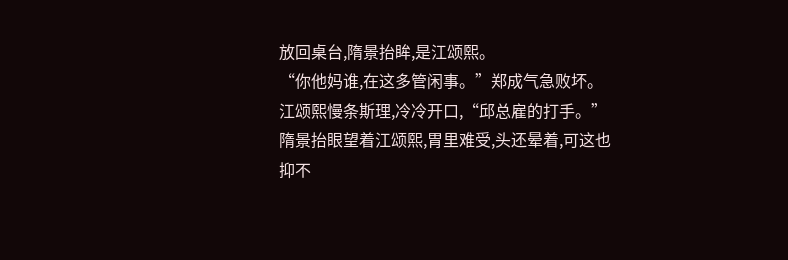放回桌台,隋景抬眸,是江颂熙。
“你他妈谁,在这多管闲事。”郑成气急败坏。
江颂熙慢条斯理,冷冷开口,“邱总雇的打手。”
隋景抬眼望着江颂熙,胃里难受,头还晕着,可这也抑不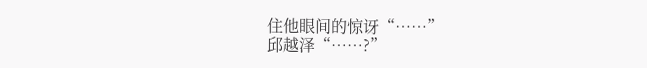住他眼间的惊讶“……”
邱越泽“……?”